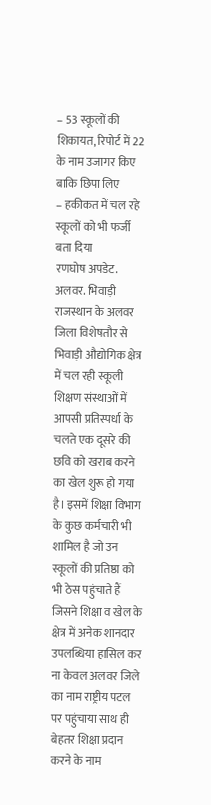– 53 स्कूलों की शिकायत, रिपोर्ट में 22 के नाम उजागर किए बाकि छिपा लिए
– हकीकत में चल रहे स्कूलों को भी फर्जी बता दिया
रणघोष अपडेट. अलवर. भिवाड़ी
राजस्थान के अलवर जिला विशेषतौर से भिवाड़ी औद्योगिक क्षेत्र में चल रही स्कूली शिक्षण संस्थाओं में आपसी प्रतिस्पर्धा के चलते एक दूसरे की छवि को खराब करने का खेल शुरू हो गया है। इसमें शिक्षा विभाग के कुछ कर्मचारी भी शामिल है जो उन स्कूलों की प्रतिष्ठा को भी ठेस पहुंचाते हैं जिसने शिक्षा व खेल के क्षेत्र में अनेक शानदार उपलब्धिया हासिल कर ना केवल अलवर जिले का नाम राष्ट्रीय पटल पर पहुंचाया साथ ही बेहतर शिक्षा प्रदान करने के नाम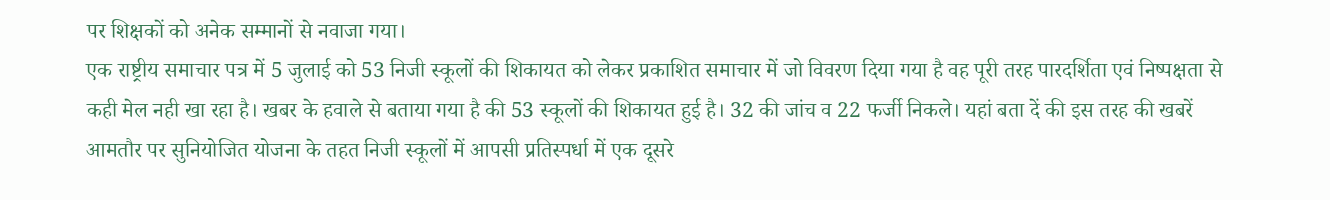पर शिक्षकों को अनेक सम्मानों से नवाजा गया।
एक राष्ट्रीय समाचार पत्र में 5 जुलाई को 53 निजी स्कूलों की शिकायत को लेकर प्रकाशित समाचार में जो विवरण दिया गया है वह पूरी तरह पारदर्शिता एवं निष्पक्षता से कही मेल नही खा रहा है। खबर के हवाले से बताया गया है की 53 स्कूलों की शिकायत हुई है। 32 की जांच व 22 फर्जी निकले। यहां बता दें की इस तरह की खबरें आमतौर पर सुनियोजित योजना के तहत निजी स्कूलों में आपसी प्रतिस्पर्धा में एक दूसरे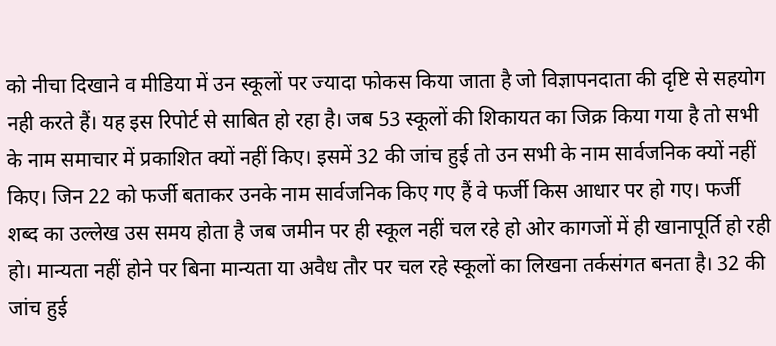को नीचा दिखाने व मीडिया में उन स्कूलों पर ज्यादा फोकस किया जाता है जो विज्ञापनदाता की दृष्टि से सहयोग नही करते हैं। यह इस रिपोर्ट से साबित हो रहा है। जब 53 स्कूलों की शिकायत का जिक्र किया गया है तो सभी के नाम समाचार में प्रकाशित क्यों नहीं किए। इसमें 32 की जांच हुई तो उन सभी के नाम सार्वजनिक क्यों नहीं किए। जिन 22 को फर्जी बताकर उनके नाम सार्वजनिक किए गए हैं वे फर्जी किस आधार पर हो गए। फर्जी शब्द का उल्लेख उस समय होता है जब जमीन पर ही स्कूल नहीं चल रहे हो ओर कागजों में ही खानापूर्ति हो रही हो। मान्यता नहीं होने पर बिना मान्यता या अवैध तौर पर चल रहे स्कूलों का लिखना तर्कसंगत बनता है। 32 की जांच हुई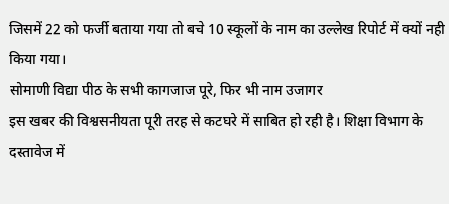जिसमें 22 को फर्जी बताया गया तो बचे 10 स्कूलों के नाम का उल्लेख रिपोर्ट में क्यों नही किया गया।
सोमाणी विद्या पीठ के सभी कागजाज पूरे, फिर भी नाम उजागर
इस खबर की विश्वसनीयता पूरी तरह से कटघरे में साबित हो रही है। शिक्षा विभाग के दस्तावेज में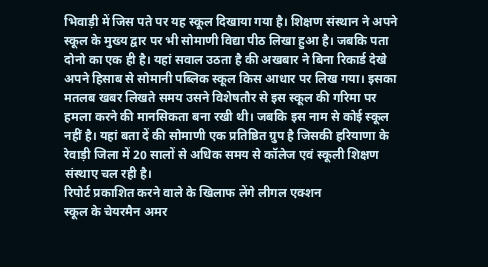भिवाड़ी में जिस पते पर यह स्कूल दिखाया गया है। शिक्षण संस्थान ने अपने स्कूल के मुख्य द्वार पर भी सोमाणी विद्या पीठ लिखा हुआ है। जबकि पता दोनो का एक ही है। यहां सवाल उठता है की अखबार ने बिना रिकार्ड देखे अपने हिसाब से सोमानी पब्लिक स्कूल किस आधार पर लिख गया। इसका मतलब खबर लिखते समय उसने विशेषतौर से इस स्कूल की गरिमा पर हमला करने की मानसिकता बना रखी थी। जबकि इस नाम से कोई स्कूल नहीं है। यहां बता दें की सोमाणी एक प्रतिष्ठित ग्रुप है जिसकी हरियाणा के रेवाड़ी जिला में 20 सालों से अधिक समय से कॉलेज एवं स्कूली शिक्षण संस्थाए चल रही है।
रिपोर्ट प्रकाशित करने वाले के खिलाफ लेंगे लीगल एक्शन
स्कूल के चेयरमैन अमर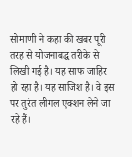सोमाणी ने कहा की खबर पूरी तरह से योजनाबद्ध तरीके से लिखी गई है। यह साफ जाहिर हो रहा है। यह साजिश है। वे इस पर तुरंत लीगल एक्शन लेने जा रहे हैं।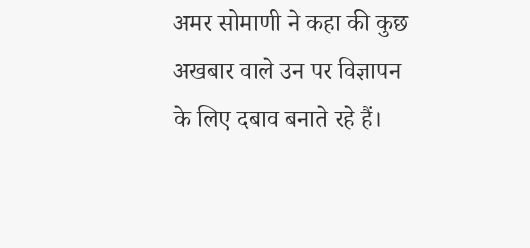अमर सोमाणी ने कहा की कुछ अखबार वाले उन पर विज्ञापन के लिए दबाव बनाते रहे हैं।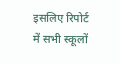इसलिए रिपोर्ट में सभी स्कूलों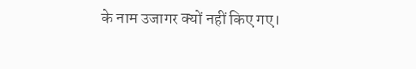के नाम उजागर क्यों नहीं किए गए।